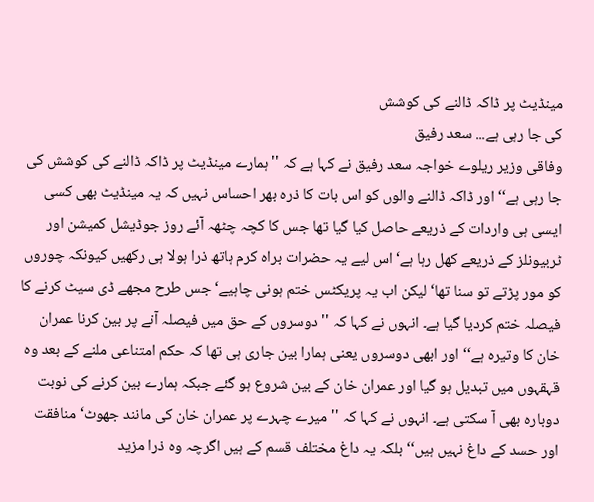مینڈیٹ پر ڈاکہ ڈالنے کی کوشش
کی جا رہی ہے... سعد رفیق
وفاقی وزیر ریلوے خواجہ سعد رفیق نے کہا ہے کہ ''ہمارے مینڈیٹ پر ڈاکہ ڈالنے کی کوشش کی جا رہی ہے‘‘ اور ڈاکہ ڈالنے والوں کو اس بات کا ذرہ بھر احساس نہیں کہ یہ مینڈیٹ بھی کسی ایسی ہی واردات کے ذریعے حاصل کیا گیا تھا جس کا کچہ چٹھہ آئے روز جوڈیشل کمیشن اور ٹربیونلز کے ذریعے کھل رہا ہے‘ اس لیے یہ حضرات براہ کرم ہاتھ ذرا ہولا ہی رکھیں کیونکہ چوروں کو مور پڑتے تو سنا تھا‘ لیکن اب یہ پریکٹس ختم ہونی چاہیے‘ جس طرح مجھے ڈی سیٹ کرنے کا فیصلہ ختم کردیا گیا ہے۔ انہوں نے کہا کہ ''دوسروں کے حق میں فیصلہ آنے پر بین کرنا عمران خان کا وتیرہ ہے‘‘ اور ابھی دوسروں یعنی ہمارا بین جاری ہی تھا کہ حکم امتناعی ملنے کے بعد وہ قہقہوں میں تبدیل ہو گیا اور عمران خان کے بین شروع ہو گئے جبکہ ہمارے بین کرنے کی نوبت دوبارہ بھی آ سکتی ہے۔ انہوں نے کہا کہ ''میرے چہرے پر عمران خان کی مانند جھوٹ‘ منافقت اور حسد کے داغ نہیں ہیں‘‘ بلکہ یہ داغ مختلف قسم کے ہیں اگرچہ وہ ذرا مزید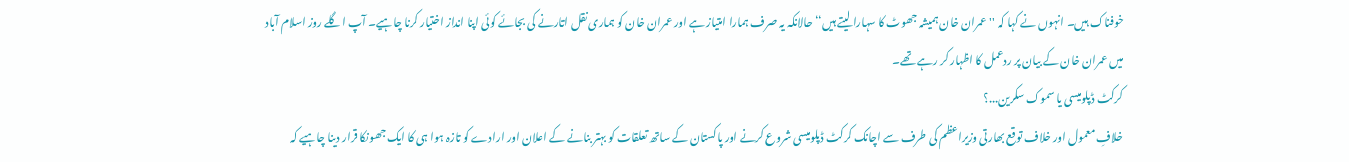خوفناک ہیں۔ انہوں نے کہا کہ ''عمران خان ہمیشہ جھوٹ کا سہارا لیتے ہیں‘‘ حالانکہ یہ صرف ہمارا امتیاز ہے اور عمران خان کو ہماری نقل اتارنے کی بجائے کوئی اپنا انداز اختیار کرنا چاہیے۔ آپ اگلے روز اسلام آباد میں عمران خان کے بیان پر ردعمل کا اظہار کر رہے تھے۔
کرکٹ ڈپلومیسی یا سموک سکرین...؟
خلافِ معمول اور خلاف توقع بھارتی وزیراعظم کی طرف سے اچانک کرکٹ ڈپلومیسی شروع کرنے اور پاکستان کے ساتھ تعلقات کو بہتر بنانے کے اعلان اور ارادے کو تازہ ہوا ہی کا ایک جھونکا قرار دینا چاہیے کہ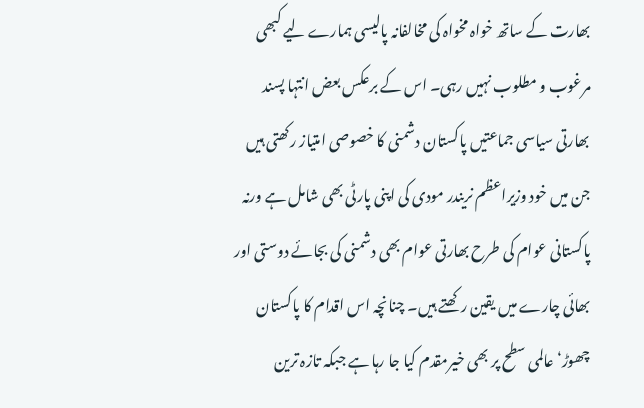بھارت کے ساتھ خواہ مخواہ کی مخالفانہ پالیسی ہمارے لیے کبھی مرغوب و مطلوب نہیں رہی۔ اس کے برعکس بعض انتہا پسند بھارتی سیاسی جماعتیں پاکستان دشمنی کا خصوصی امتیاز رکھتی ہیں جن میں خود وزیراعظم نریندر مودی کی اپنی پارٹی بھی شامل ہے ورنہ پاکستانی عوام کی طرح بھارتی عوام بھی دشمنی کی بجائے دوستی اور بھائی چارے میں یقین رکھتے ہیں۔ چنانچہ اس اقدام کا پاکستان چھوڑ‘ عالمی سطح پر بھی خیرمقدم کیا جا رہا ہے جبکہ تازہ ترین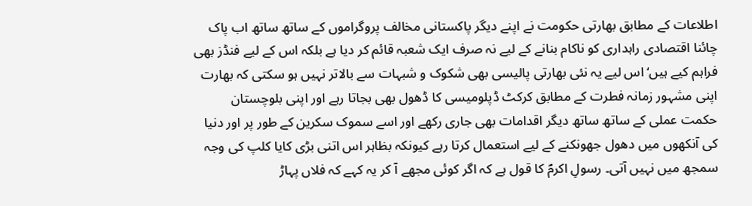اطلاعات کے مطابق بھارتی حکومت نے اپنے دیگر پاکستانی مخالف پروگراموں کے ساتھ ساتھ اب پاک چائنا اقتصادی راہداری کو ناکام بنانے کے لیے نہ صرف ایک شعبہ قائم کر دیا ہے بلکہ اس کے لیے فنڈز بھی فراہم کیے ہیں‘ اس لیے یہ نئی بھارتی پالیسی بھی شکوک و شبہات سے بالاتر نہیں ہو سکتی کہ بھارت اپنی مشہور زمانہ فطرت کے مطابق کرکٹ ڈپلومیسی کا ڈھول بھی بجاتا رہے اور اپنی بلوچستان حکمت عملی کے ساتھ ساتھ دیگر اقدامات بھی جاری رکھے اور اسے سموک سکرین کے طور پر اور دنیا کی آنکھوں میں دھول جھونکنے کے لیے استعمال کرتا رہے کیونکہ بظاہر اس اتنی بڑی کایا کلپ کی وجہ سمجھ میں نہیں آتی۔ رسولِ اکرمؐ کا قول ہے کہ اگر کوئی مجھے آ کر یہ کہے کہ فلاں پہاڑ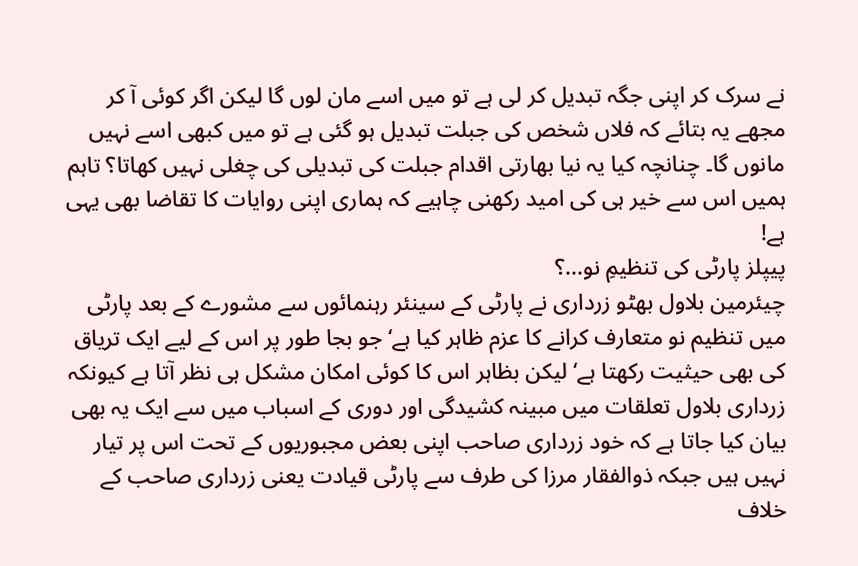نے سرک کر اپنی جگہ تبدیل کر لی ہے تو میں اسے مان لوں گا لیکن اگر کوئی آ کر مجھے یہ بتائے کہ فلاں شخص کی جبلت تبدیل ہو گئی ہے تو میں کبھی اسے نہیں مانوں گا۔ چنانچہ کیا یہ نیا بھارتی اقدام جبلت کی تبدیلی کی چغلی نہیں کھاتا؟ تاہم ہمیں اس سے خیر ہی کی امید رکھنی چاہیے کہ ہماری اپنی روایات کا تقاضا بھی یہی ہے!
پیپلز پارٹی کی تنظیمِ نو...؟
چیئرمین بلاول بھٹو زرداری نے پارٹی کے سینئر رہنمائوں سے مشورے کے بعد پارٹی میں تنظیم نو متعارف کرانے کا عزم ظاہر کیا ہے‘ جو بجا طور پر اس کے لیے ایک تریاق کی بھی حیثیت رکھتا ہے‘ لیکن بظاہر اس کا کوئی امکان مشکل ہی نظر آتا ہے کیونکہ زرداری بلاول تعلقات میں مبینہ کشیدگی اور دوری کے اسباب میں سے ایک یہ بھی بیان کیا جاتا ہے کہ خود زرداری صاحب اپنی بعض مجبوریوں کے تحت اس پر تیار نہیں ہیں جبکہ ذوالفقار مرزا کی طرف سے پارٹی قیادت یعنی زرداری صاحب کے خلاف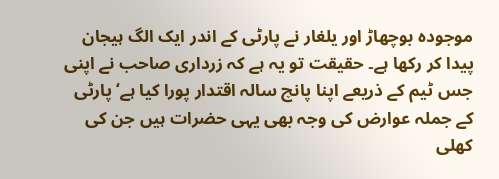موجودہ بوچھاڑ اور یلغار نے پارٹی کے اندر ایک الگ ہیجان پیدا کر رکھا ہے۔ حقیقت تو یہ ہے کہ زرداری صاحب نے اپنی جس ٹیم کے ذریعے اپنا پانچ سالہ اقتدار پورا کیا ہے‘ پارٹی کے جملہ عوارض کی وجہ بھی یہی حضرات ہیں جن کی کھلی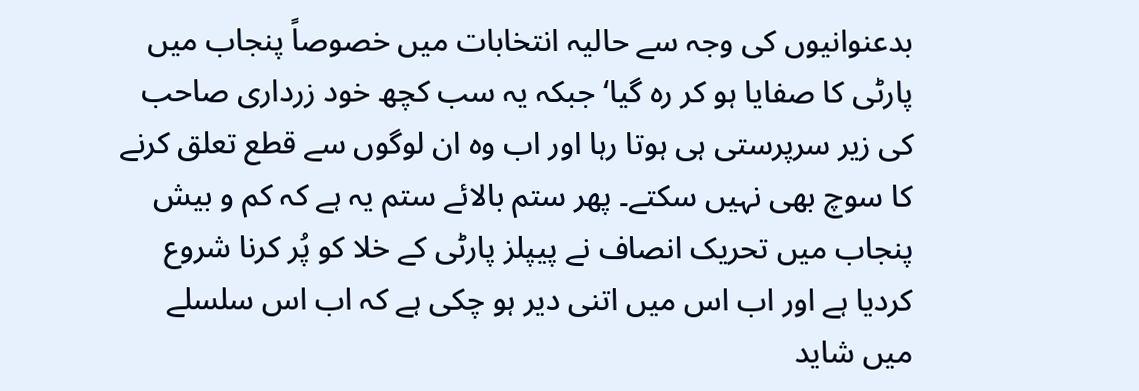بدعنوانیوں کی وجہ سے حالیہ انتخابات میں خصوصاً پنجاب میں پارٹی کا صفایا ہو کر رہ گیا‘ جبکہ یہ سب کچھ خود زرداری صاحب کی زیر سرپرستی ہی ہوتا رہا اور اب وہ ان لوگوں سے قطع تعلق کرنے کا سوچ بھی نہیں سکتے۔ پھر ستم بالائے ستم یہ ہے کہ کم و بیش پنجاب میں تحریک انصاف نے پیپلز پارٹی کے خلا کو پُر کرنا شروع کردیا ہے اور اب اس میں اتنی دیر ہو چکی ہے کہ اب اس سلسلے میں شاید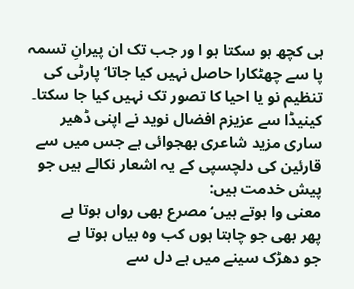ہی کچھ ہو سکتا ہو ا ور جب تک ان پیرانِ تسمہ پا سے چھٹکارا حاصل نہیں کیا جاتا‘ پارٹی کی تنظیم نو یا احیا کا تصور تک نہیں کیا جا سکتا۔
کینیڈا سے عزیزم افضال نوید نے اپنی ڈھیر ساری مزید شاعری بھجوائی ہے جس میں سے قارئین کی دلچسپی کے یہ اشعار نکالے ہیں جو پیش خدمت ہیں:
معنی وا ہوتے ہیں‘ مصرع بھی رواں ہوتا ہے
پھر بھی جو چاہتا ہوں کب وہ بیاں ہوتا ہے
جو دھڑک سینے میں ہے دل سے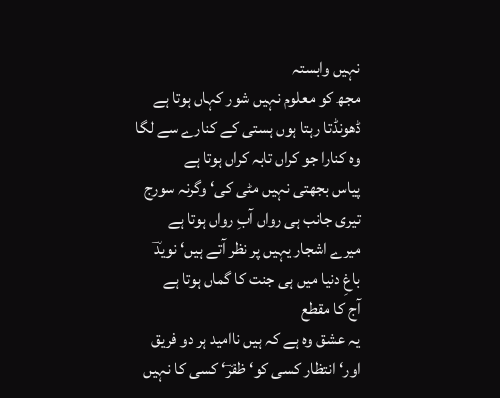نہیں وابستہ
مجھ کو معلوم نہیں شور کہاں ہوتا ہے
ڈھونڈتا رہتا ہوں ہستی کے کنارے سے لگا
وہ کنارا جو کراں تابہ کراں ہوتا ہے
پیاس بجھتی نہیں مٹی کی‘ وگرنہ سورج
تیری جانب ہی رواں آبِ رواں ہوتا ہے
میرے اشجار یہیں پر نظر آتے ہیں‘ نویدؔ
باغِ دنیا میں ہی جنت کا گماں ہوتا ہے
آج کا مقطع
یہ عشق وہ ہے کہ ہیں ناامید ہر دو فریق
اور‘ انتظار کسی کو‘ ظفرؔ‘ کسی کا نہیں